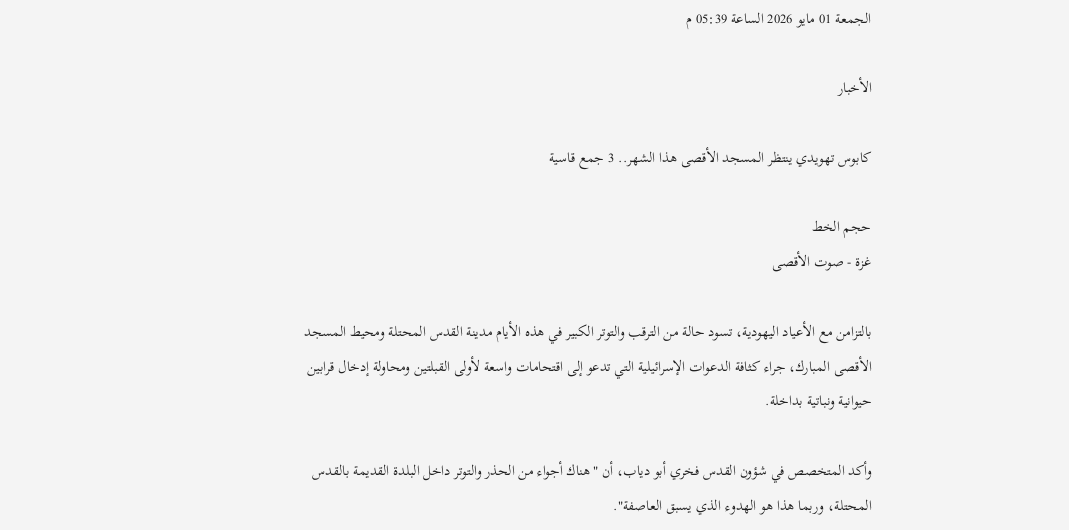الجمعة 01 مايو 2026 الساعة 05:39 م

الأخبار

كابوس تهويدي ينتظر المسجد الأقصى هذا الشهر.. 3 جمع قاسية

حجم الخط
غزة - صوت الأقصى

بالتزامن مع الأعياد اليهودية، تسود حالة من الترقب والتوتر الكبير في هذه الأيام مدينة القدس المحتلة ومحيط المسجد الأقصى المبارك، جراء كثافة الدعوات الإسرائيلية التي تدعو إلى اقتحامات واسعة لأولى القبلتين ومحاولة إدخال قرابين حيوانية ونباتية بداخلة.

وأكد المتخصص في شؤون القدس فخري أبو دياب، أن "هناك أجواء من الحذر والتوتر داخل البلدة القديمة بالقدس المحتلة، وربما هذا هو الهدوء الذي يسبق العاصفة".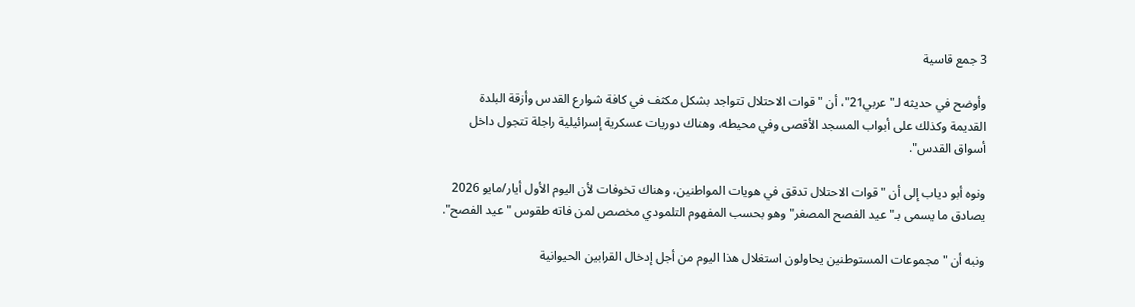3 جمع قاسية

وأوضح في حديثه لـ"عربي21"، أن "قوات الاحتلال تتواجد بشكل مكثف في كافة شوارع القدس وأزقة البلدة القديمة وكذلك على أبواب المسجد الأقصى وفي محيطه، وهناك دوريات عسكرية إسرائيلية راجلة تتجول داخل أسواق القدس".

ونوه أبو دياب إلى أن "قوات الاحتلال تدقق في هويات المواطنين، وهناك تخوفات لأن اليوم الأول أيار/مايو 2026 يصادق ما يسمى بـ"عيد الفصح المصغر" وهو بحسب المفهوم التلمودي مخصص لمن فاته طقوس "عيد الفصح".

ونبه أن "مجموعات المستوطنين يحاولون استغلال هذا اليوم من أجل إدخال القرابين الحيوانية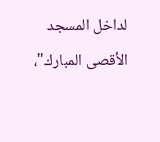لداخل المسجد الأقصى المبارك"،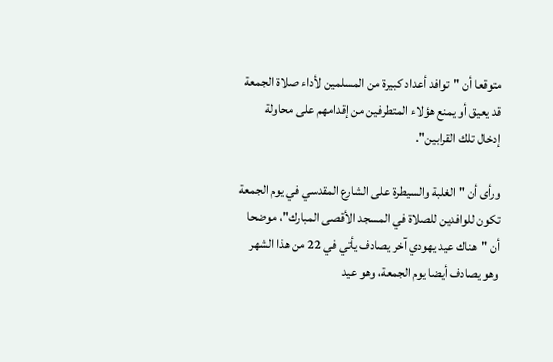متوقعا أن "توافد أعداد كبيرة من المسلمين لأداء صلاة الجمعة قد يعيق أو يمنع هؤلاء المتطرفين من إقدامهم على محاولة إدخال تلك القرابين".

ورأى أن "الغلبة والسيطرة على الشارع المقدسي في يوم الجمعة تكون للوافدين للصلاة في المسجد الأقصى المبارك"، موضحا أن "هناك عيد يهودي آخر يصادف يأتي في 22 من هذا الشهر وهو يصادف أيضا يوم الجمعة، وهو عيد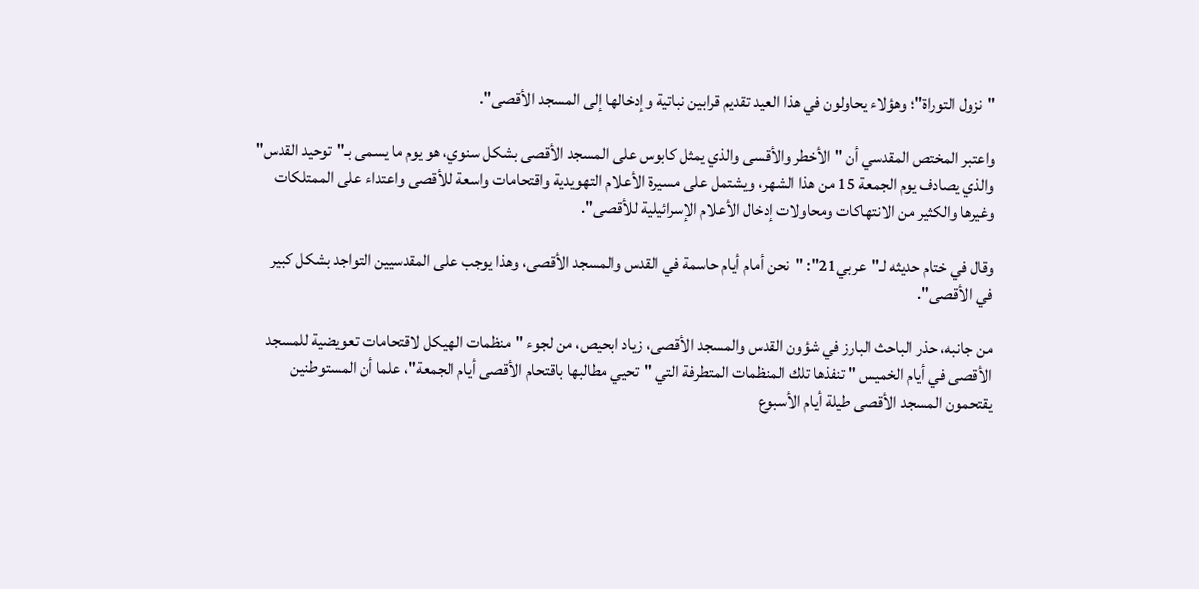"نزول التوراة"؛ وهؤلاء يحاولون في هذا العيد تقديم قرابين نباتية وإدخالها إلى المسجد الأقصى".

واعتبر المختص المقدسي أن "الأخطر والأقسى والذي يمثل كابوس على المسجد الأقصى بشكل سنوي، هو يوم ما يسمى بـ"توحيد القدس" والذي يصادف يوم الجمعة 15 من هذا الشهر، ويشتمل على مسيرة الأعلام التهويدية واقتحامات واسعة للأقصى واعتداء على الممتلكات وغيرها والكثير من الانتهاكات ومحاولات إدخال الأعلام الإسرائيلية للأقصى".

وقال في ختام حديثه لـ"عربي21": "نحن أمام أيام حاسمة في القدس والمسجد الأقصى، وهذا يوجب على المقدسيين التواجد بشكل كبير في الأقصى".

من جانبه، حذر الباحث البارز في شؤون القدس والمسجد الأقصى، زياد ابحيص، من لجوء "منظمات الهيكل لاقتحامات تعويضية للمسجد الأقصى في أيام الخميس " تنفذها تلك المنظمات المتطرفة التي "تحيي مطالبها باقتحام الأقصى أيام الجمعة"، علما أن المستوطنين يقتحمون المسجد الأقصى طيلة أيام الأسبوع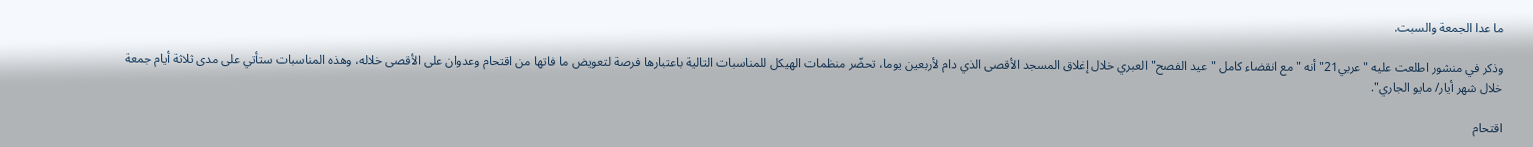ما عدا الجمعة والسبت.

وذكر في منشور اطلعت عليه "عربي21" أنه "مع انقضاء كامل "عيد الفصح" العبري خلال إغلاق المسجد الأقصى الذي دام لأربعين يوما، تحضّر منظمات الهيكل للمناسبات التالية باعتبارها فرصة لتعويض ما فاتها من اقتحام وعدوان على الأقصى خلاله، وهذه المناسبات ستأتي على مدى ثلاثة أيام جمعة خلال شهر أيار/ مايو الجاري".

اقتحام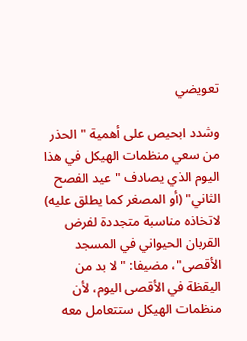تعويضي

وشدد ابحيص على أهمية "الحذر من سعي منظمات الهيكل في هذا اليوم الذي يصادف "عيد الفصح الثاني" (أو المصغر كما يطلق عليه) لاتخاذه مناسبة متجددة لفرض القربان الحيواني في المسجد الأقصى"، مضيفا: "لا بد من اليقظة في الأقصى اليوم، لأن منظمات الهيكل ستتعامل معه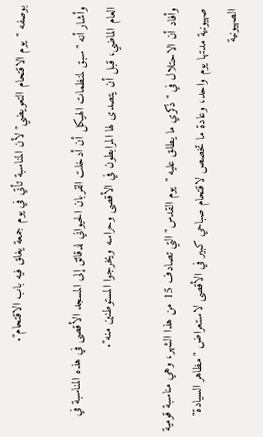بوصفه "يوم الاقتحام التعويضي" لأن المناسبة تأتي في يوم جمعة يغلق فيه باب الاقتحام".

وأشار أنه "سبق لمنظمات الهيكل أن أدخلت القربان الحيواني لدقائق إلى المسجد الأقصى في هذه المناسبة في العام الماضي، قبل أن يتصدى لها المرابطون في الأقصى وحراسه ويخرجوا المستوطنين منه".

وأفاد أن الاحتلال في "ذكري ما يطلق عليه "يوم القدس" التي تصادف 15 من هذا الشهر، وهي مناسبة قومية صهيونية مدتها يوم واحد، وعادة ما تخصص لاقتحام صباحي كبير في الأقصى لاستعراض "مظاهر السيادة" الصهيونية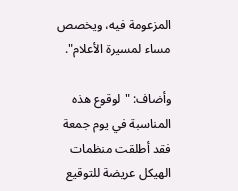المزعومة فيه، ويخصص مساء لمسيرة الأعلام".

وأضاف: "لوقوع هذه المناسبة في يوم جمعة فقد أطلقت منظمات الهيكل عريضة للتوقيع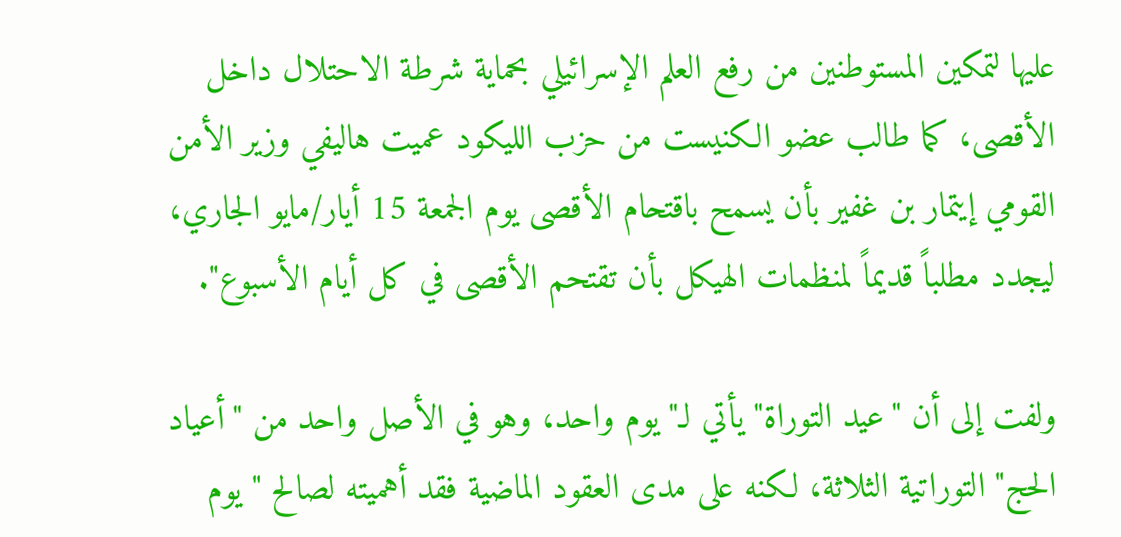عليها لتمكين المستوطنين من رفع العلم الإسرائيلي بحماية شرطة الاحتلال داخل الأقصى، كما طالب عضو الكنيست من حزب الليكود عميت هاليفي وزير الأمن القومي إيتمار بن غفير بأن يسمح باقتحام الأقصى يوم الجمعة 15 أيار/مايو الجاري، ليجدد مطلباً قديماً لمنظمات الهيكل بأن تقتحم الأقصى في كل أيام الأسبوع".

ولفت إلى أن "عيد التوراة" يأتي لـ"يوم واحد، وهو في الأصل واحد من "أعياد الحج" التوراتية الثلاثة، لكنه على مدى العقود الماضية فقد أهميته لصالح "يوم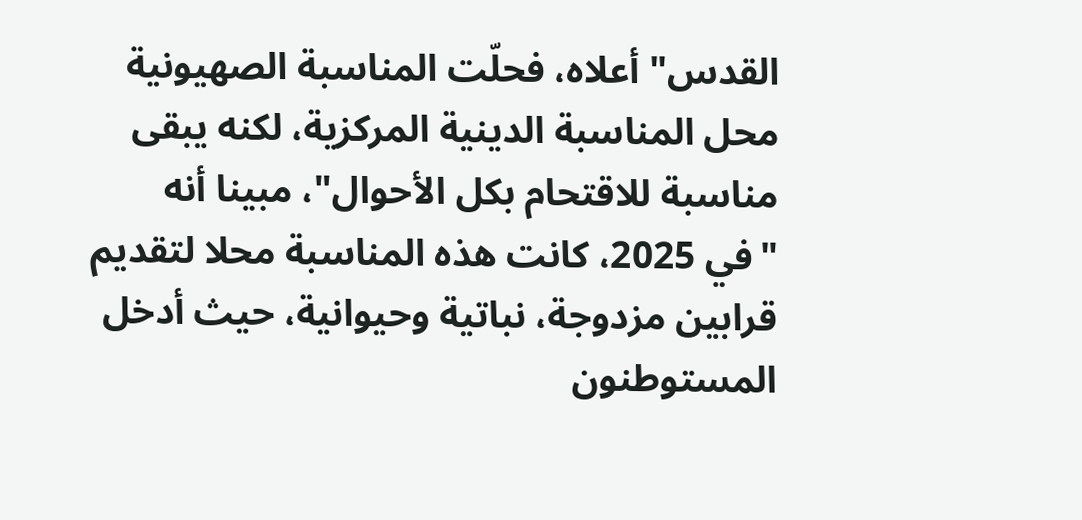القدس" أعلاه، فحلّت المناسبة الصهيونية محل المناسبة الدينية المركزية، لكنه يبقى مناسبة للاقتحام بكل الأحوال"، مبينا أنه "في 2025، كانت هذه المناسبة محلا لتقديم قرابين مزدوجة، نباتية وحيوانية، حيث أدخل المستوطنون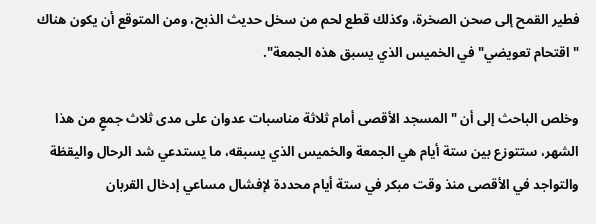فطير القمح إلى صحن الصخرة، وكذلك قطع لحم من سخل حديث الذبح، ومن المتوقع أن يكون هناك "اقتحام تعويضي" في الخميس الذي يسبق هذه الجمعة".

وخلص الباحث إلى أن "المسجد الأقصى أمام ثلاثة مناسبات عدوان على مدى ثلاث جمعٍ من هذا الشهر، ستتوزع بين ستة أيام هي الجمعة والخميس الذي يسبقه، ما يستدعي شد الرحال واليقظة والتواجد في الأقصى منذ وقت مبكر في ستة أيام محددة لإفشال مساعي إدخال القربان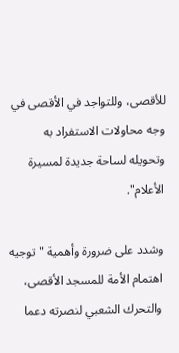للأقصى، وللتواجد في الأقصى في وجه محاولات الاستفراد به وتحويله لساحة جديدة لمسيرة الأعلام".

وشدد على ضرورة وأهمية "توجيه اهتمام الأمة للمسجد الأقصى، والتحرك الشعبي لنصرته دعما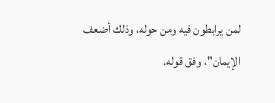لمن يرابطون فيه ومن حوله، وذلك أضعف الإيمان"، وفق قوله.